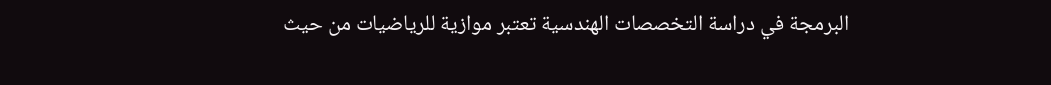البرمجة في دراسة التخصصات الهندسية تعتبر موازية للرياضيات من حيث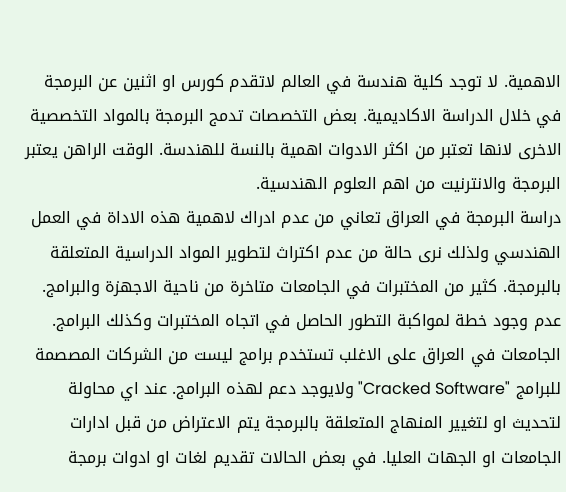الاهمية. لا توجد كلية هندسة في العالم لاتقدم كورس او اثنين عن البرمجة في خلال الدراسة الاكاديمية. بعض التخصصات تدمج البرمجة بالمواد التخصصية الاخرى لانها تعتبر من اكثر الادوات اهمية بالنسة للهندسة. الوقت الراهن يعتبر البرمجة والانترنيت من اهم العلوم الهندسية.
دراسة البرمجة في العراق تعاني من عدم ادراك لاهمية هذه الاداة في العمل الهندسي ولذلك نرى حالة من عدم اكتراث لتطوير المواد الدراسية المتعلقة بالبرمجة. كثير من المختبرات في الجامعات متاخرة من ناحية الاجهزة والبرامج. عدم وجود خطة لمواكبة التطور الحاصل في اتجاه المختبرات وكذلك البرامج. الجامعات في العراق على الاغلب تستخدم برامج ليست من الشركات المصصمة للبرامج "Cracked Software" ولايوجد دعم لهذه البرامج. عند اي محاولة لتحديث او لتغيير المنهاج المتعلقة بالبرمجة يتم الاعتراض من قبل ادارات الجامعات او الجهات العليا. في بعض الحالات تقديم لغات او ادوات برمجة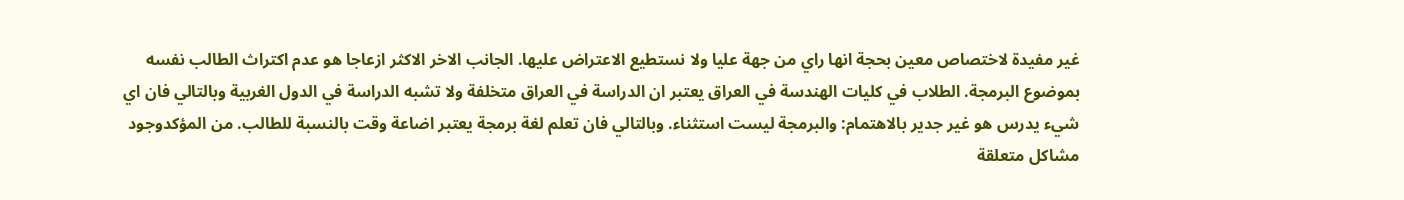غير مفيدة لاختصاص معين بحجة انها راي من جهة عليا ولا نستطيع الاعتراض عليها. الجانب الاخر الاكثر ازعاجا هو عدم اكتراث الطالب نفسه بموضوع البرمجة. الطلاب في كليات الهندسة في العراق يعتبر ان الدراسة في العراق متخلفة ولا تشبه الدراسة في الدول الغربية وبالتالي فان اي شيء يدرس هو غير جدير بالاهتمام: والبرمجة ليست استثناء. وبالتالي فان تعلم لغة برمجة يعتبر اضاعة وقت بالنسبة للطالب. من المؤكدوجود مشاكل متعلقة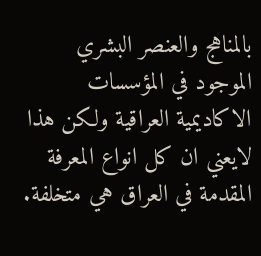بالمناهج والعنصر البشري الموجود في المؤسسات الاكاديمية العراقية ولكن هذا لايعني ان كل انواع المعرفة المقدمة في العراق هي متخلفة.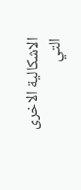الاشكالية الاخرى التي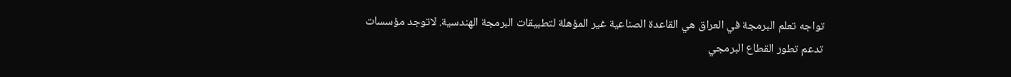تواجه تعلم البرمجة في العراق هي القاعدة الصناعية غير المؤهلة لتطبيقات البرمجة الهندسية. لاتوجد مؤسسات تدعم تطور القطاع البرمجي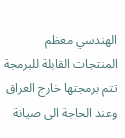الهندسي معظم المنتجات القابلة للبرمجة تتم برمجتها خارج العراق وعند الحاجة الى صيانة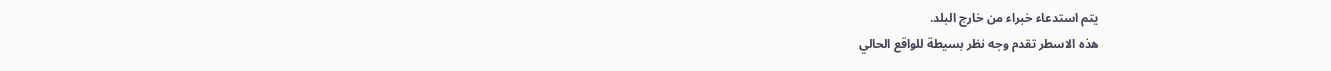يتم استدعاء خبراء من خارج البلد.
هذه الاسطر تقدم وجه نظر بسيطة للواقع الحالي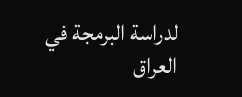لدراسة البرمجة في العراق